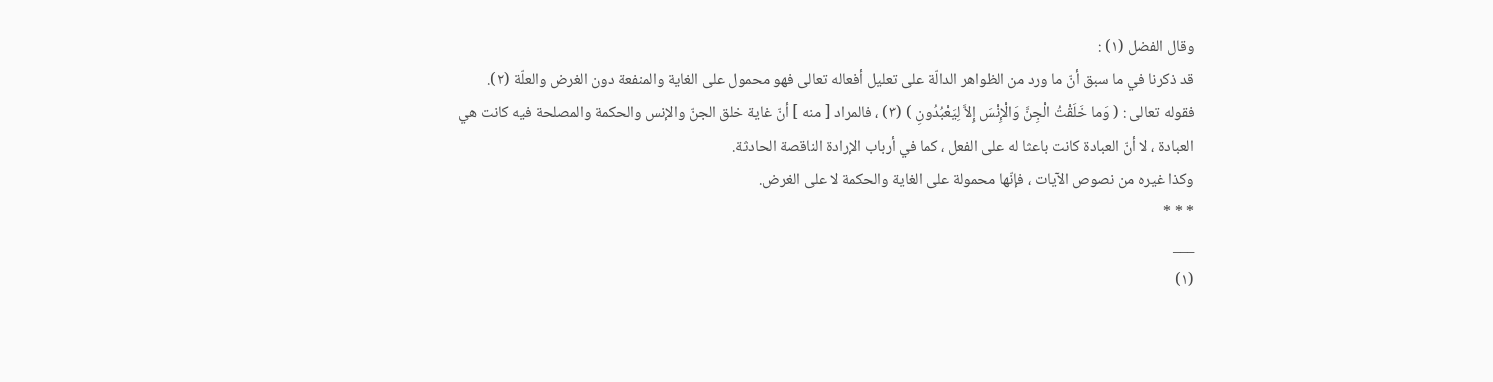وقال الفضل (١) :
قد ذكرنا في ما سبق أنّ ما ورد من الظواهر الدالّة على تعليل أفعاله تعالى فهو محمول على الغاية والمنفعة دون الغرض والعلّة (٢).
فقوله تعالى : ( وَما خَلَقْتُ الْجِنَّ وَالْإِنْسَ إِلاَّ لِيَعْبُدُونِ ) (٣) ، فالمراد [ منه ] أنّ غاية خلق الجنّ والإنس والحكمة والمصلحة فيه كانت هي العبادة ، لا أنّ العبادة كانت باعثا له على الفعل ، كما في أرباب الإرادة الناقصة الحادثة.
وكذا غيره من نصوص الآيات ، فإنّها محمولة على الغاية والحكمة لا على الغرض.
* * *
___
(١)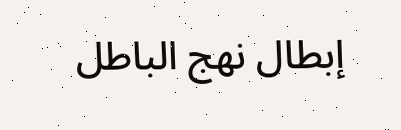إبطال نهج الباطل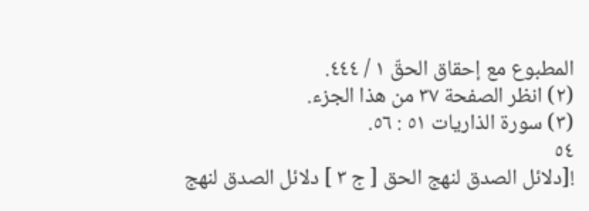المطبوع مع إحقاق الحقّ ١ / ٤٤٤.
(٢) انظر الصفحة ٣٧ من هذا الجزء.
(٣) سورة الذاريات ٥١ : ٥٦.
٥٤
![دلائل الصدق لنهج الحق [ ج ٣ ] دلائل الصدق لنهج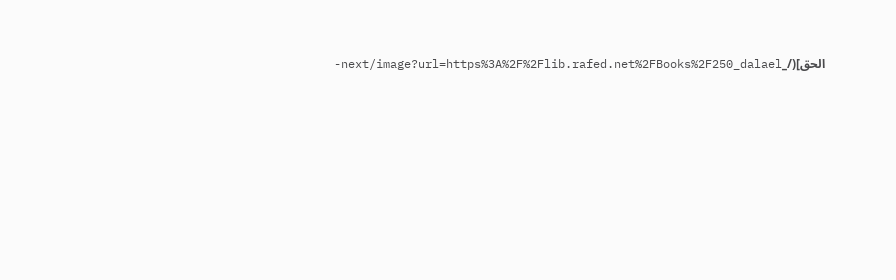الحق](/_next/image?url=https%3A%2F%2Flib.rafed.net%2FBooks%2F250_dalael-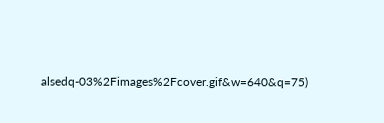alsedq-03%2Fimages%2Fcover.gif&w=640&q=75)